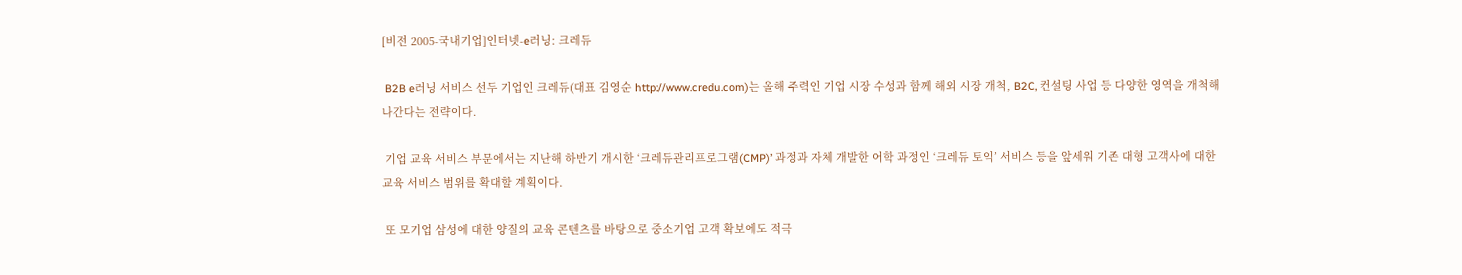[비전 2005-국내기업]인터넷-e러닝: 크레듀

 B2B e러닝 서비스 선두 기업인 크레듀(대표 김영순 http://www.credu.com)는 올해 주력인 기업 시장 수성과 함께 해외 시장 개척, B2C, 컨설팅 사업 등 다양한 영역을 개척해 나간다는 전략이다.

 기업 교육 서비스 부문에서는 지난해 하반기 개시한 ‘크레듀관리프로그램(CMP)’ 과정과 자체 개발한 어학 과정인 ‘크레듀 토익’ 서비스 등을 앞세워 기존 대형 고객사에 대한 교육 서비스 범위를 확대할 계획이다.

 또 모기업 삼성에 대한 양질의 교육 콘텐츠를 바탕으로 중소기업 고객 확보에도 적극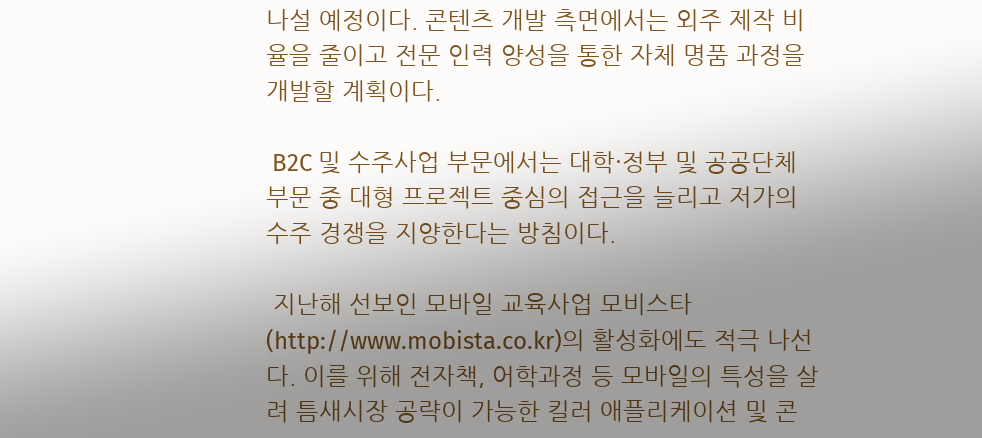나설 예정이다. 콘텐츠 개발 측면에서는 외주 제작 비율을 줄이고 전문 인력 양성을 통한 자체 명품 과정을 개발할 계획이다.

 B2C 및 수주사업 부문에서는 대학·정부 및 공공단체 부문 중 대형 프로젝트 중심의 접근을 늘리고 저가의 수주 경쟁을 지양한다는 방침이다.

 지난해 선보인 모바일 교육사업 모비스타(http://www.mobista.co.kr)의 활성화에도 적극 나선다. 이를 위해 전자책, 어학과정 등 모바일의 특성을 살려 틈새시장 공략이 가능한 킬러 애플리케이션 및 콘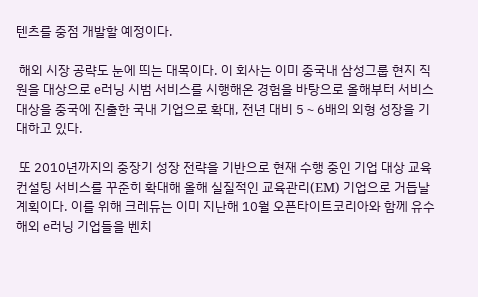텐츠를 중점 개발할 예정이다.

 해외 시장 공략도 눈에 띄는 대목이다. 이 회사는 이미 중국내 삼성그룹 현지 직원을 대상으로 e러닝 시범 서비스를 시행해온 경험을 바탕으로 올해부터 서비스 대상을 중국에 진출한 국내 기업으로 확대, 전년 대비 5∼6배의 외형 성장을 기대하고 있다.

 또 2010년까지의 중장기 성장 전략을 기반으로 현재 수행 중인 기업 대상 교육 컨설팅 서비스를 꾸준히 확대해 올해 실질적인 교육관리(EM) 기업으로 거듭날 계획이다. 이를 위해 크레듀는 이미 지난해 10월 오픈타이트코리아와 함께 유수 해외 e러닝 기업들을 벤치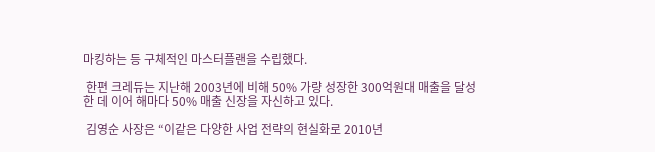마킹하는 등 구체적인 마스터플랜을 수립했다.

 한편 크레듀는 지난해 2003년에 비해 50% 가량 성장한 300억원대 매출을 달성한 데 이어 해마다 50% 매출 신장을 자신하고 있다.

 김영순 사장은 “이같은 다양한 사업 전략의 현실화로 2010년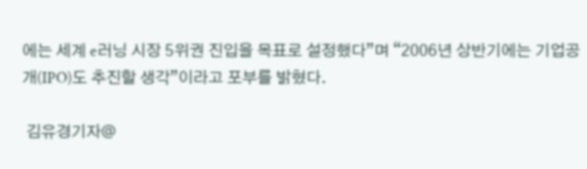에는 세계 e러닝 시장 5위권 진입을 목표로 설정했다”며 “2006년 상반기에는 기업공개(IPO)도 추진할 생각”이라고 포부를 밝혔다.

 김유경기자@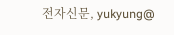전자신문, yukyung@